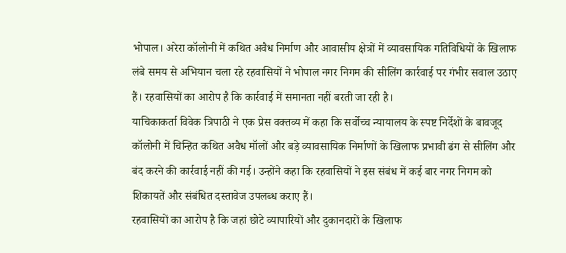भोपाल। अरेरा कॉलोनी में कथित अवैध निर्माण और आवासीय क्षेत्रों में व्यावसायिक गतिविधियों के खिलाफ लंबे समय से अभियान चला रहे रहवासियों ने भोपाल नगर निगम की सीलिंग कार्रवाई पर गंभीर सवाल उठाए हैं। रहवासियों का आरोप है कि कार्रवाई में समानता नहीं बरती जा रही है।
याचिकाकर्ता विवेक त्रिपाठी ने एक प्रेस वक्तव्य में कहा कि सर्वोच्च न्यायालय के स्पष्ट निर्देशों के बावजूद कॉलोनी में चिन्हित कथित अवैध मॉलों और बड़े व्यावसायिक निर्माणों के खिलाफ प्रभावी ढंग से सीलिंग और बंद करने की कार्रवाई नहीं की गई। उन्होंने कहा कि रहवासियों ने इस संबंध में कई बार नगर निगम को शिकायतें और संबंधित दस्तावेज उपलब्ध कराए हैं।
रहवासियों का आरोप है कि जहां छोटे व्यापारियों और दुकानदारों के खिलाफ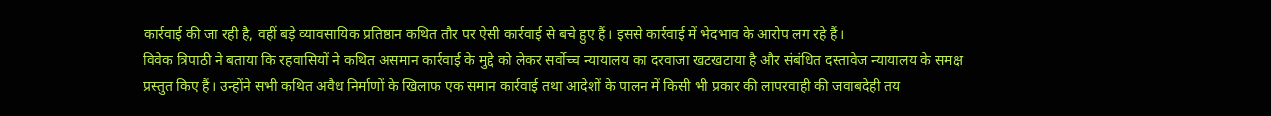कार्रवाई की जा रही है, वहीं बड़े व्यावसायिक प्रतिष्ठान कथित तौर पर ऐसी कार्रवाई से बचे हुए हैं। इससे कार्रवाई में भेदभाव के आरोप लग रहे हैं।
विवेक त्रिपाठी ने बताया कि रहवासियों ने कथित असमान कार्रवाई के मुद्दे को लेकर सर्वोच्च न्यायालय का दरवाजा खटखटाया है और संबंधित दस्तावेज न्यायालय के समक्ष प्रस्तुत किए हैं। उन्होंने सभी कथित अवैध निर्माणों के खिलाफ एक समान कार्रवाई तथा आदेशों के पालन में किसी भी प्रकार की लापरवाही की जवाबदेही तय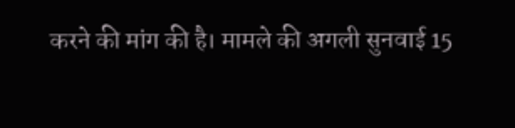करने की मांग की है। मामले की अगली सुनवाई 15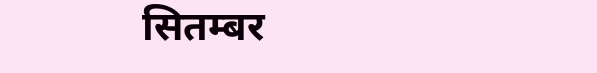सितम्बर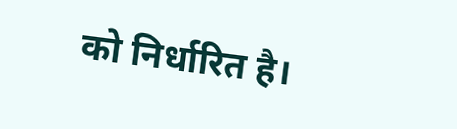को निर्धारित है।